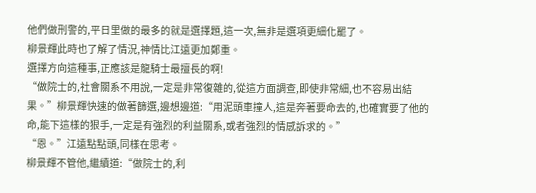他們做刑警的,平日里做的最多的就是選擇題,這一次,無非是選項更細化罷了。
柳景輝此時也了解了情況,神情比江遠更加鄭重。
選擇方向這種事,正應該是龍騎士最擅長的啊!
“做院士的,社會關系不用說,一定是非常復雜的,從這方面調查,即使非常細,也不容易出結果。”柳景輝快速的做著篩選,邊想邊道:“用泥頭車撞人,這是奔著要命去的,也確實要了他的命,能下這樣的狠手,一定是有強烈的利益關系,或者強烈的情感訴求的。”
“恩。”江遠點點頭,同樣在思考。
柳景輝不管他,繼續道:“做院士的,利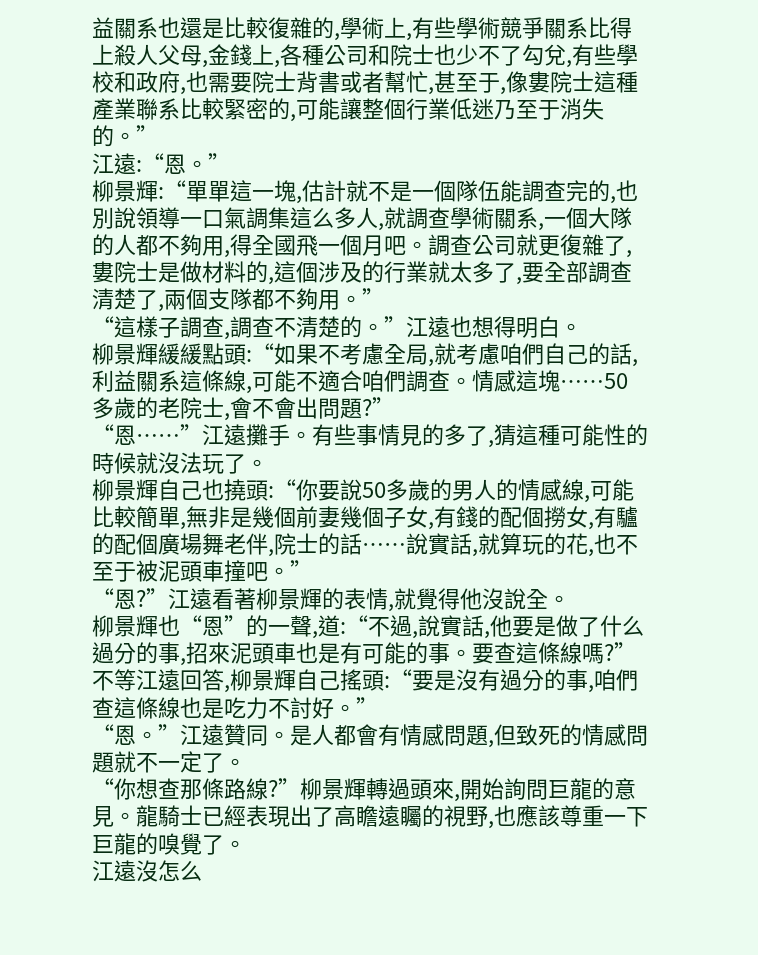益關系也還是比較復雜的,學術上,有些學術競爭關系比得上殺人父母,金錢上,各種公司和院士也少不了勾兌,有些學校和政府,也需要院士背書或者幫忙,甚至于,像婁院士這種產業聯系比較緊密的,可能讓整個行業低迷乃至于消失的。”
江遠:“恩。”
柳景輝:“單單這一塊,估計就不是一個隊伍能調查完的,也別說領導一口氣調集這么多人,就調查學術關系,一個大隊的人都不夠用,得全國飛一個月吧。調查公司就更復雜了,婁院士是做材料的,這個涉及的行業就太多了,要全部調查清楚了,兩個支隊都不夠用。”
“這樣子調查,調查不清楚的。”江遠也想得明白。
柳景輝緩緩點頭:“如果不考慮全局,就考慮咱們自己的話,利益關系這條線,可能不適合咱們調查。情感這塊……50多歲的老院士,會不會出問題?”
“恩……”江遠攤手。有些事情見的多了,猜這種可能性的時候就沒法玩了。
柳景輝自己也撓頭:“你要說50多歲的男人的情感線,可能比較簡單,無非是幾個前妻幾個子女,有錢的配個撈女,有驢的配個廣場舞老伴,院士的話……說實話,就算玩的花,也不至于被泥頭車撞吧。”
“恩?”江遠看著柳景輝的表情,就覺得他沒說全。
柳景輝也“恩”的一聲,道:“不過,說實話,他要是做了什么過分的事,招來泥頭車也是有可能的事。要查這條線嗎?”
不等江遠回答,柳景輝自己搖頭:“要是沒有過分的事,咱們查這條線也是吃力不討好。”
“恩。”江遠贊同。是人都會有情感問題,但致死的情感問題就不一定了。
“你想查那條路線?”柳景輝轉過頭來,開始詢問巨龍的意見。龍騎士已經表現出了高瞻遠矚的視野,也應該尊重一下巨龍的嗅覺了。
江遠沒怎么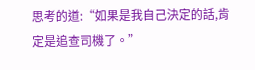思考的道:“如果是我自己決定的話,肯定是追查司機了。”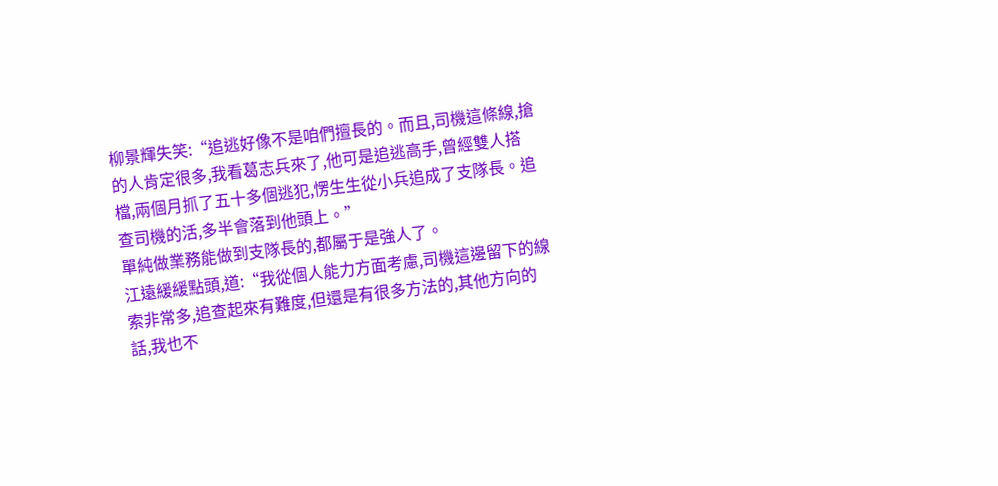柳景輝失笑:“追逃好像不是咱們擅長的。而且,司機這條線,搶的人肯定很多,我看葛志兵來了,他可是追逃高手,曾經雙人搭檔,兩個月抓了五十多個逃犯,愣生生從小兵追成了支隊長。追查司機的活,多半會落到他頭上。”
單純做業務能做到支隊長的,都屬于是強人了。
江遠緩緩點頭,道:“我從個人能力方面考慮,司機這邊留下的線索非常多,追查起來有難度,但還是有很多方法的,其他方向的話,我也不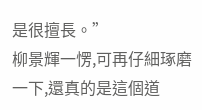是很擅長。”
柳景輝一愣,可再仔細琢磨一下,還真的是這個道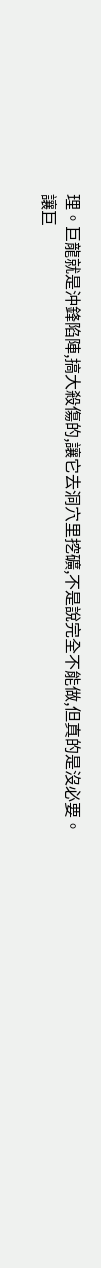理。巨龍就是沖鋒陷陣,搞大殺傷的,讓它去洞穴里挖礦,不是說完全不能做,但真的是沒必要。
讓巨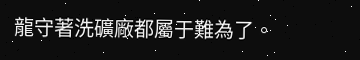龍守著洗礦廠都屬于難為了。